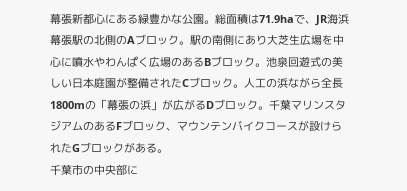幕張新都心にある緑豊かな公園。総面積は71.9haで、JR海浜幕張駅の北側のAブロック。駅の南側にあり大芝生広場を中心に噴水やわんぱく広場のあるBブロック。池泉回遊式の美しい日本庭園が整備されたCブロック。人工の浜ながら全長1800mの「幕張の浜」が広がるDブロック。千葉マリンスタジアムのあるFブロック、マウンテンバイクコースが設けられたGブロックがある。
千葉市の中央部に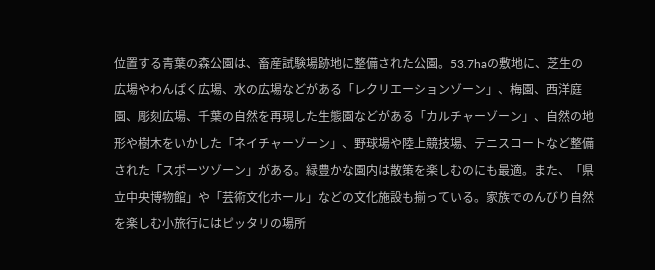位置する青葉の森公園は、畜産試験場跡地に整備された公園。53.7haの敷地に、芝生の広場やわんぱく広場、水の広場などがある「レクリエーションゾーン」、梅園、西洋庭園、彫刻広場、千葉の自然を再現した生態園などがある「カルチャーゾーン」、自然の地形や樹木をいかした「ネイチャーゾーン」、野球場や陸上競技場、テニスコートなど整備された「スポーツゾーン」がある。緑豊かな園内は散策を楽しむのにも最適。また、「県立中央博物館」や「芸術文化ホール」などの文化施設も揃っている。家族でのんびり自然を楽しむ小旅行にはピッタリの場所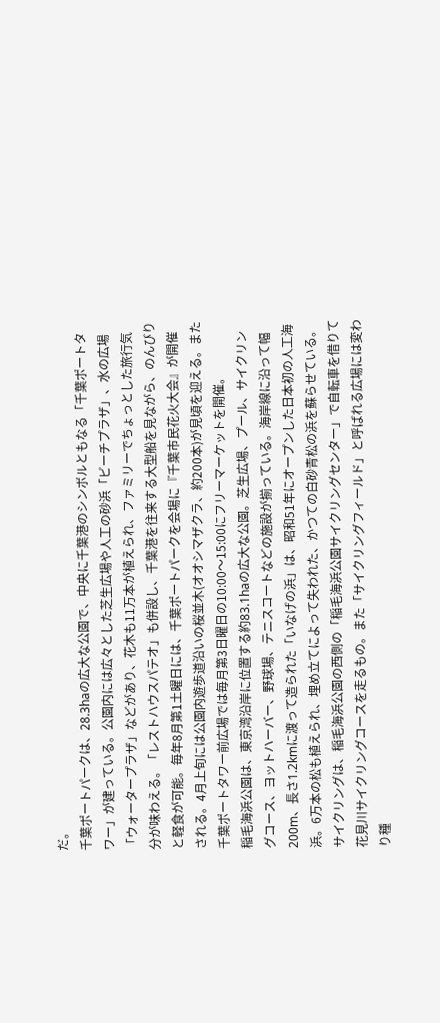だ。
千葉ポートパークは、28.3haの広大な公園で、中央に千葉港のシンボルともなる「千葉ポートタワー」が建っている。公園内には広々とした芝生広場や人工の砂浜「ビーチプラザ」、水の広場「ウォータープラザ」などがあり、花木も11万本が植えられ、ファミリーでちょっとした旅行気分が味わえる。「レストハウスパテオ」も併設し、千葉港を往来する大型船を見ながら、のんびりと軽食が可能。毎年8月第1土曜日には、千葉ポートパークを会場に『千葉市民花火大会』が開催される。4月上旬には公園内遊歩道沿いの桜並木(オオシマザクラ、約200本)が見頃を迎える。また千葉ポートタワー前広場では毎月第3日曜日の10:00〜15:00にフリーマーケットを開催。
稲毛海浜公園は、東京湾沿岸に位置する約83.1haの広大な公園。芝生広場、プール、サイクリングコース、ヨットハーバー、野球場、テニスコートなどの施設が揃っている。海岸線に沿って幅200m、長さ1.2kmに渡って造られた「いなげの浜」は、昭和51年にオープンした日本初の人工海浜。6万本の松も植えられ、埋め立てによって失われた、かつての白砂青松の浜を蘇らせている。サイクリングは、稲毛海浜公園の西側の「稲毛海浜公園サイクリングセンター」で自転車を借りて花見川サイクリングコースを走るもの。また「サイクリングフィールド」と呼ばれる広場には変わり種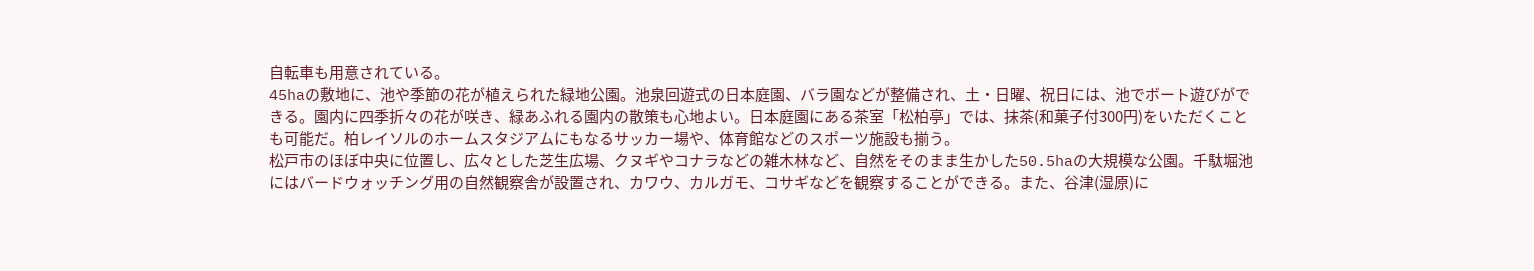自転車も用意されている。
45haの敷地に、池や季節の花が植えられた緑地公園。池泉回遊式の日本庭園、バラ園などが整備され、土・日曜、祝日には、池でボート遊びができる。園内に四季折々の花が咲き、緑あふれる園内の散策も心地よい。日本庭園にある茶室「松柏亭」では、抹茶(和菓子付300円)をいただくことも可能だ。柏レイソルのホームスタジアムにもなるサッカー場や、体育館などのスポーツ施設も揃う。
松戸市のほぼ中央に位置し、広々とした芝生広場、クヌギやコナラなどの雑木林など、自然をそのまま生かした50.5haの大規模な公園。千駄堀池にはバードウォッチング用の自然観察舎が設置され、カワウ、カルガモ、コサギなどを観察することができる。また、谷津(湿原)に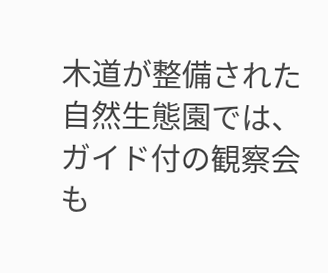木道が整備された自然生態園では、ガイド付の観察会も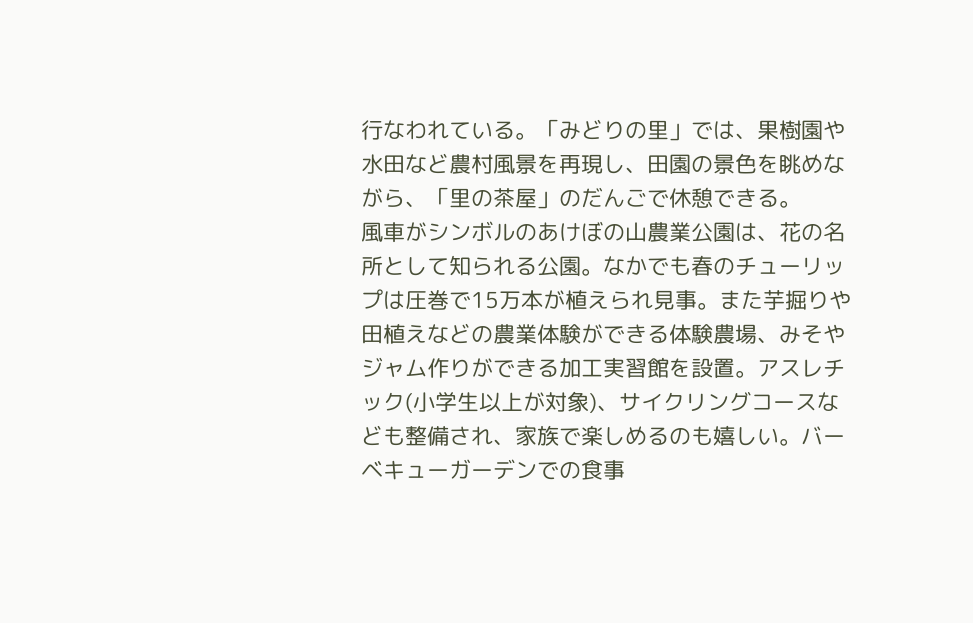行なわれている。「みどりの里」では、果樹園や水田など農村風景を再現し、田園の景色を眺めながら、「里の茶屋」のだんごで休憩できる。
風車がシンボルのあけぼの山農業公園は、花の名所として知られる公園。なかでも春のチューリップは圧巻で15万本が植えられ見事。また芋掘りや田植えなどの農業体験ができる体験農場、みそやジャム作りができる加工実習館を設置。アスレチック(小学生以上が対象)、サイクリングコースなども整備され、家族で楽しめるのも嬉しい。バーベキューガーデンでの食事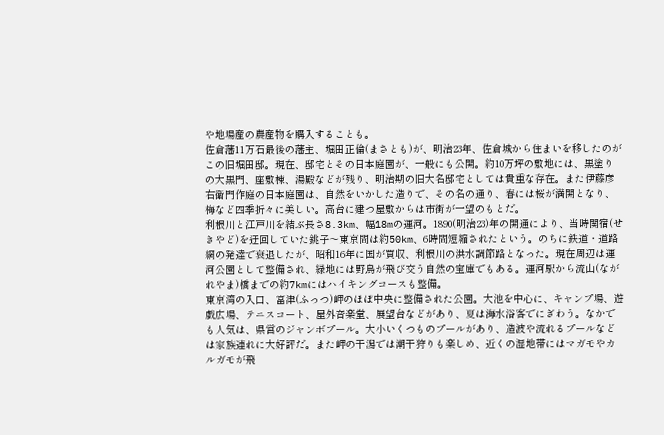や地場産の農産物を購入することも。
佐倉藩11万石最後の藩主、堀田正倫(まさとも)が、明治23年、佐倉城から住まいを移したのがこの旧堀田邸。現在、邸宅とその日本庭園が、一般にも公開。約10万坪の敷地には、黒塗りの大黒門、座敷棟、湯殿などが残り、明治期の旧大名邸宅としては貴重な存在。また伊藤彦右衛門作庭の日本庭園は、自然をいかした造りで、その名の通り、春には桜が満開となり、梅など四季折々に美しい。高台に建つ屋敷からは市街が一望のもとだ。
利根川と江戸川を結ぶ長さ8.3km、幅18mの運河。1890(明治23)年の開通により、当時関宿(せきやど)を迂回していた銚子〜東京間は約50km、6時間短縮されたという。のちに鉄道・道路網の発達で衰退したが、昭和16年に国が買収、利根川の洪水調節路となった。現在周辺は運河公園として整備され、緑地には野鳥が飛び交う自然の宝庫でもある。運河駅から流山(ながれやま)橋までの約7kmにはハイキングコースも整備。
東京湾の入口、富津(ふっつ)岬のほぼ中央に整備された公園。大池を中心に、キャンプ場、遊戯広場、テニスコート、屋外音楽堂、展望台などがあり、夏は海水浴客でにぎわう。なかでも人気は、県営のジャンボプール。大小いくつものプールがあり、造波や流れるプールなどは家族連れに大好評だ。また岬の干潟では潮干狩りも楽しめ、近くの湿地帯にはマガモやカルガモが飛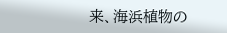来、海浜植物の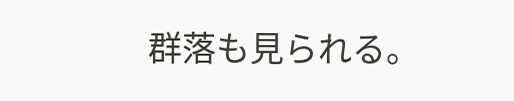群落も見られる。